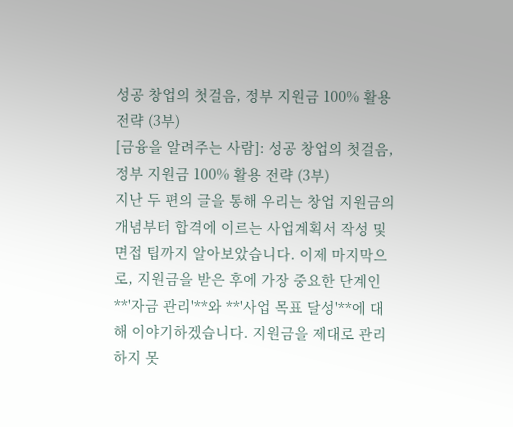성공 창업의 첫걸음, 정부 지원금 100% 활용 전략 (3부)
[금융을 알려주는 사람]: 성공 창업의 첫걸음, 정부 지원금 100% 활용 전략 (3부)
지난 두 편의 글을 통해 우리는 창업 지원금의 개념부터 합격에 이르는 사업계획서 작성 및 면접 팁까지 알아보았습니다. 이제 마지막으로, 지원금을 받은 후에 가장 중요한 단계인 **'자금 관리'**와 **'사업 목표 달성'**에 대해 이야기하겠습니다. 지원금을 제대로 관리하지 못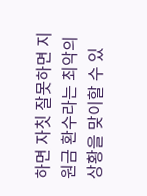하면 자칫 잘못하면 지원금 환수라는 최악의 상황을 맞이할 수 있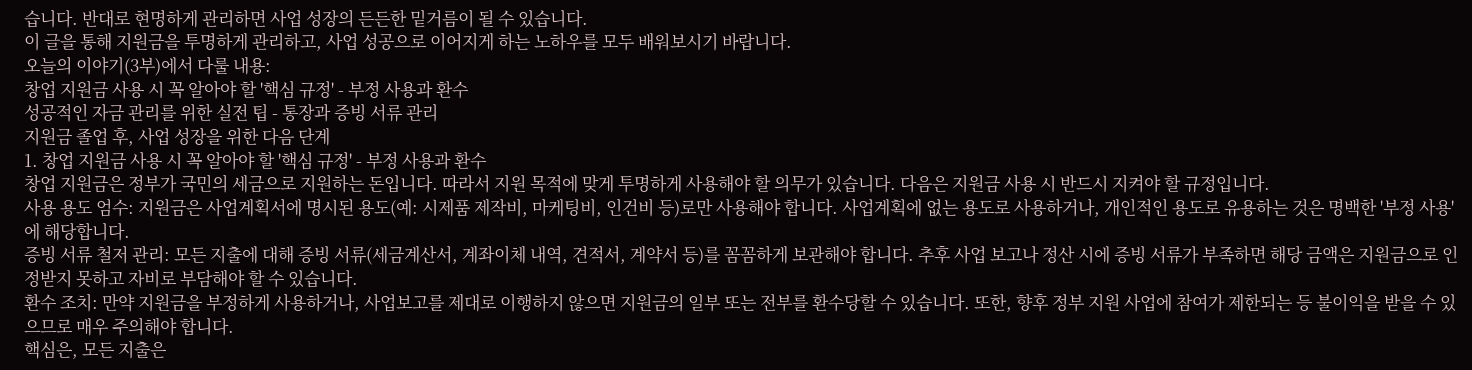습니다. 반대로 현명하게 관리하면 사업 성장의 든든한 밑거름이 될 수 있습니다.
이 글을 통해 지원금을 투명하게 관리하고, 사업 성공으로 이어지게 하는 노하우를 모두 배워보시기 바랍니다.
오늘의 이야기(3부)에서 다룰 내용:
창업 지원금 사용 시 꼭 알아야 할 '핵심 규정' - 부정 사용과 환수
성공적인 자금 관리를 위한 실전 팁 - 통장과 증빙 서류 관리
지원금 졸업 후, 사업 성장을 위한 다음 단계
1. 창업 지원금 사용 시 꼭 알아야 할 '핵심 규정' - 부정 사용과 환수
창업 지원금은 정부가 국민의 세금으로 지원하는 돈입니다. 따라서 지원 목적에 맞게 투명하게 사용해야 할 의무가 있습니다. 다음은 지원금 사용 시 반드시 지켜야 할 규정입니다.
사용 용도 엄수: 지원금은 사업계획서에 명시된 용도(예: 시제품 제작비, 마케팅비, 인건비 등)로만 사용해야 합니다. 사업계획에 없는 용도로 사용하거나, 개인적인 용도로 유용하는 것은 명백한 '부정 사용'에 해당합니다.
증빙 서류 철저 관리: 모든 지출에 대해 증빙 서류(세금계산서, 계좌이체 내역, 견적서, 계약서 등)를 꼼꼼하게 보관해야 합니다. 추후 사업 보고나 정산 시에 증빙 서류가 부족하면 해당 금액은 지원금으로 인정받지 못하고 자비로 부담해야 할 수 있습니다.
환수 조치: 만약 지원금을 부정하게 사용하거나, 사업보고를 제대로 이행하지 않으면 지원금의 일부 또는 전부를 환수당할 수 있습니다. 또한, 향후 정부 지원 사업에 참여가 제한되는 등 불이익을 받을 수 있으므로 매우 주의해야 합니다.
핵심은, 모든 지출은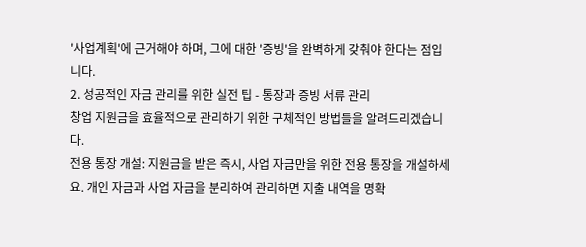'사업계획'에 근거해야 하며, 그에 대한 '증빙'을 완벽하게 갖춰야 한다는 점입니다.
2. 성공적인 자금 관리를 위한 실전 팁 - 통장과 증빙 서류 관리
창업 지원금을 효율적으로 관리하기 위한 구체적인 방법들을 알려드리겠습니다.
전용 통장 개설: 지원금을 받은 즉시, 사업 자금만을 위한 전용 통장을 개설하세요. 개인 자금과 사업 자금을 분리하여 관리하면 지출 내역을 명확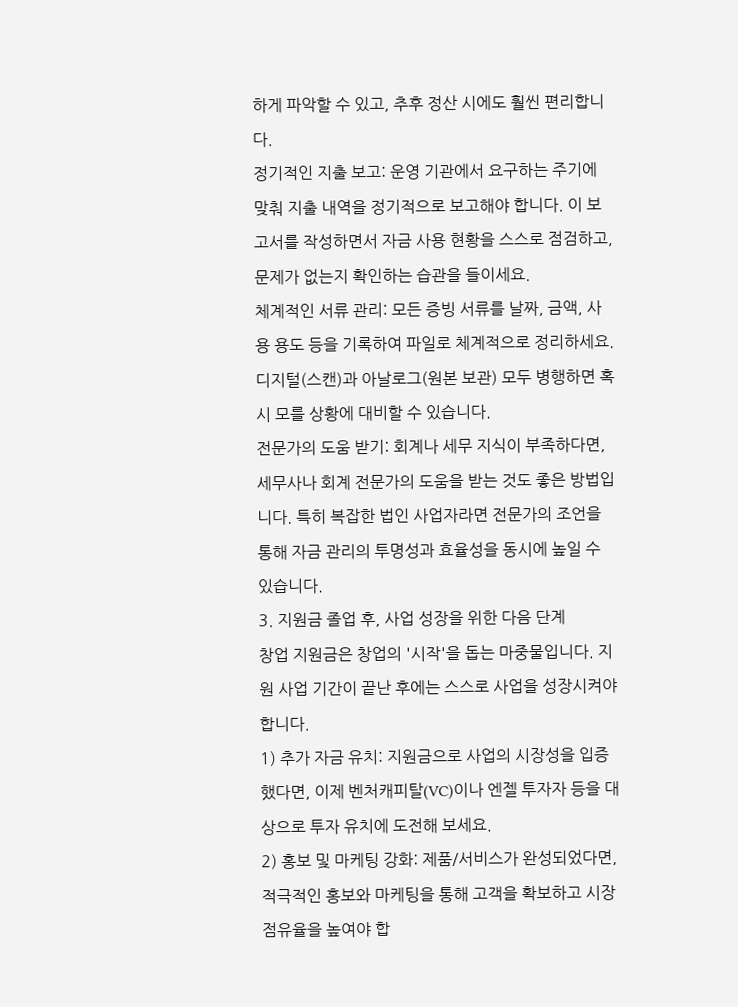하게 파악할 수 있고, 추후 정산 시에도 훨씬 편리합니다.
정기적인 지출 보고: 운영 기관에서 요구하는 주기에 맞춰 지출 내역을 정기적으로 보고해야 합니다. 이 보고서를 작성하면서 자금 사용 현황을 스스로 점검하고, 문제가 없는지 확인하는 습관을 들이세요.
체계적인 서류 관리: 모든 증빙 서류를 날짜, 금액, 사용 용도 등을 기록하여 파일로 체계적으로 정리하세요. 디지털(스캔)과 아날로그(원본 보관) 모두 병행하면 혹시 모를 상황에 대비할 수 있습니다.
전문가의 도움 받기: 회계나 세무 지식이 부족하다면, 세무사나 회계 전문가의 도움을 받는 것도 좋은 방법입니다. 특히 복잡한 법인 사업자라면 전문가의 조언을 통해 자금 관리의 투명성과 효율성을 동시에 높일 수 있습니다.
3. 지원금 졸업 후, 사업 성장을 위한 다음 단계
창업 지원금은 창업의 '시작'을 돕는 마중물입니다. 지원 사업 기간이 끝난 후에는 스스로 사업을 성장시켜야 합니다.
1) 추가 자금 유치: 지원금으로 사업의 시장성을 입증했다면, 이제 벤처캐피탈(VC)이나 엔젤 투자자 등을 대상으로 투자 유치에 도전해 보세요.
2) 홍보 및 마케팅 강화: 제품/서비스가 완성되었다면, 적극적인 홍보와 마케팅을 통해 고객을 확보하고 시장 점유율을 높여야 합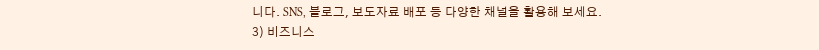니다. SNS, 블로그, 보도자료 배포 등 다양한 채널을 활용해 보세요.
3) 비즈니스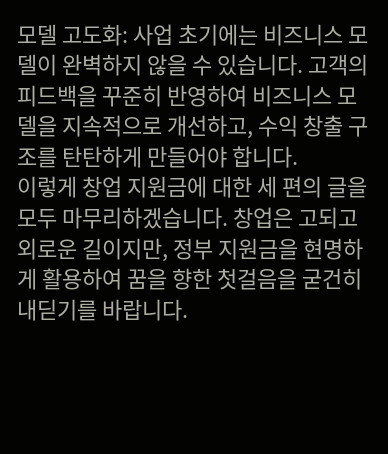모델 고도화: 사업 초기에는 비즈니스 모델이 완벽하지 않을 수 있습니다. 고객의 피드백을 꾸준히 반영하여 비즈니스 모델을 지속적으로 개선하고, 수익 창출 구조를 탄탄하게 만들어야 합니다.
이렇게 창업 지원금에 대한 세 편의 글을 모두 마무리하겠습니다. 창업은 고되고 외로운 길이지만, 정부 지원금을 현명하게 활용하여 꿈을 향한 첫걸음을 굳건히 내딛기를 바랍니다.